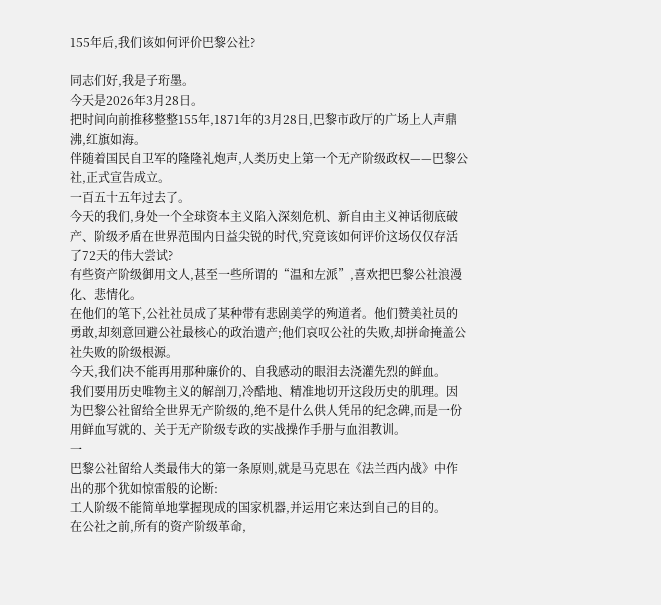155年后,我们该如何评价巴黎公社?

同志们好,我是子珩墨。
今天是2026年3月28日。
把时间向前推移整整155年,1871年的3月28日,巴黎市政厅的广场上人声鼎沸,红旗如海。
伴随着国民自卫军的隆隆礼炮声,人类历史上第一个无产阶级政权——巴黎公社,正式宣告成立。
一百五十五年过去了。
今天的我们,身处一个全球资本主义陷入深刻危机、新自由主义神话彻底破产、阶级矛盾在世界范围内日益尖锐的时代,究竟该如何评价这场仅仅存活了72天的伟大尝试?
有些资产阶级御用文人,甚至一些所谓的“温和左派”,喜欢把巴黎公社浪漫化、悲情化。
在他们的笔下,公社社员成了某种带有悲剧美学的殉道者。他们赞美社员的勇敢,却刻意回避公社最核心的政治遗产;他们哀叹公社的失败,却拼命掩盖公社失败的阶级根源。
今天,我们决不能再用那种廉价的、自我感动的眼泪去浇灌先烈的鲜血。
我们要用历史唯物主义的解剖刀,冷酷地、精准地切开这段历史的肌理。因为巴黎公社留给全世界无产阶级的,绝不是什么供人凭吊的纪念碑,而是一份用鲜血写就的、关于无产阶级专政的实战操作手册与血泪教训。
一
巴黎公社留给人类最伟大的第一条原则,就是马克思在《法兰西内战》中作出的那个犹如惊雷般的论断:
工人阶级不能简单地掌握现成的国家机器,并运用它来达到自己的目的。
在公社之前,所有的资产阶级革命,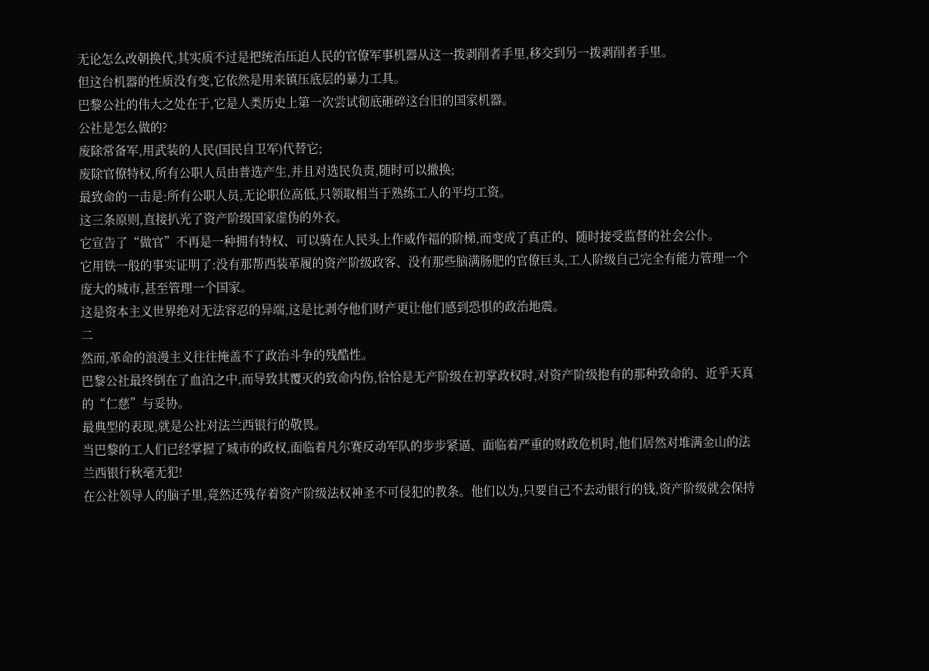无论怎么改朝换代,其实质不过是把统治压迫人民的官僚军事机器从这一拨剥削者手里,移交到另一拨剥削者手里。
但这台机器的性质没有变,它依然是用来镇压底层的暴力工具。
巴黎公社的伟大之处在于,它是人类历史上第一次尝试彻底砸碎这台旧的国家机器。
公社是怎么做的?
废除常备军,用武装的人民(国民自卫军)代替它;
废除官僚特权,所有公职人员由普选产生,并且对选民负责,随时可以撤换;
最致命的一击是:所有公职人员,无论职位高低,只领取相当于熟练工人的平均工资。
这三条原则,直接扒光了资产阶级国家虚伪的外衣。
它宣告了“做官”不再是一种拥有特权、可以骑在人民头上作威作福的阶梯,而变成了真正的、随时接受监督的社会公仆。
它用铁一般的事实证明了:没有那帮西装革履的资产阶级政客、没有那些脑满肠肥的官僚巨头,工人阶级自己完全有能力管理一个庞大的城市,甚至管理一个国家。
这是资本主义世界绝对无法容忍的异端,这是比剥夺他们财产更让他们感到恐惧的政治地震。
二
然而,革命的浪漫主义往往掩盖不了政治斗争的残酷性。
巴黎公社最终倒在了血泊之中,而导致其覆灭的致命内伤,恰恰是无产阶级在初掌政权时,对资产阶级抱有的那种致命的、近乎天真的“仁慈”与妥协。
最典型的表现,就是公社对法兰西银行的敬畏。
当巴黎的工人们已经掌握了城市的政权,面临着凡尔赛反动军队的步步紧逼、面临着严重的财政危机时,他们居然对堆满金山的法兰西银行秋毫无犯!
在公社领导人的脑子里,竟然还残存着资产阶级法权神圣不可侵犯的教条。他们以为,只要自己不去动银行的钱,资产阶级就会保持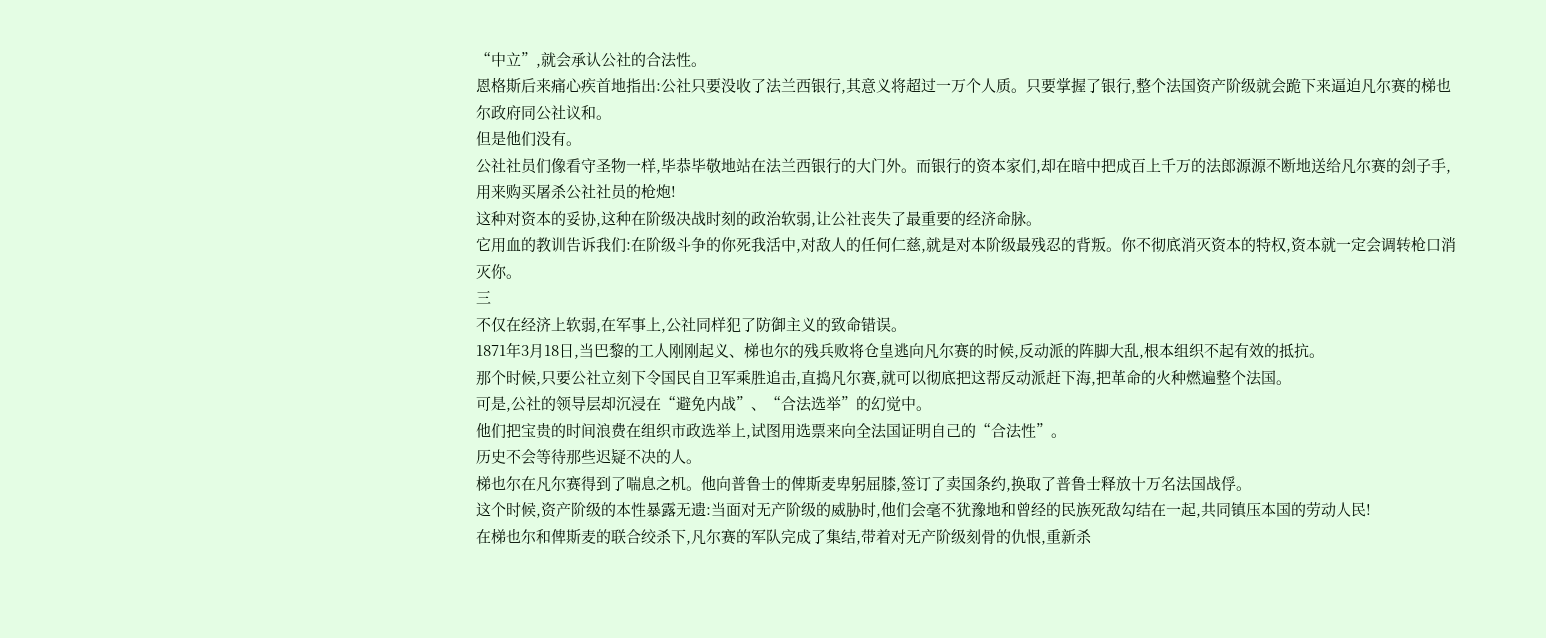“中立”,就会承认公社的合法性。
恩格斯后来痛心疾首地指出:公社只要没收了法兰西银行,其意义将超过一万个人质。只要掌握了银行,整个法国资产阶级就会跪下来逼迫凡尔赛的梯也尔政府同公社议和。
但是他们没有。
公社社员们像看守圣物一样,毕恭毕敬地站在法兰西银行的大门外。而银行的资本家们,却在暗中把成百上千万的法郎源源不断地送给凡尔赛的刽子手,用来购买屠杀公社社员的枪炮!
这种对资本的妥协,这种在阶级决战时刻的政治软弱,让公社丧失了最重要的经济命脉。
它用血的教训告诉我们:在阶级斗争的你死我活中,对敌人的任何仁慈,就是对本阶级最残忍的背叛。你不彻底消灭资本的特权,资本就一定会调转枪口消灭你。
三
不仅在经济上软弱,在军事上,公社同样犯了防御主义的致命错误。
1871年3月18日,当巴黎的工人刚刚起义、梯也尔的残兵败将仓皇逃向凡尔赛的时候,反动派的阵脚大乱,根本组织不起有效的抵抗。
那个时候,只要公社立刻下令国民自卫军乘胜追击,直捣凡尔赛,就可以彻底把这帮反动派赶下海,把革命的火种燃遍整个法国。
可是,公社的领导层却沉浸在“避免内战”、“合法选举”的幻觉中。
他们把宝贵的时间浪费在组织市政选举上,试图用选票来向全法国证明自己的“合法性”。
历史不会等待那些迟疑不决的人。
梯也尔在凡尔赛得到了喘息之机。他向普鲁士的俾斯麦卑躬屈膝,签订了卖国条约,换取了普鲁士释放十万名法国战俘。
这个时候,资产阶级的本性暴露无遗:当面对无产阶级的威胁时,他们会毫不犹豫地和曾经的民族死敌勾结在一起,共同镇压本国的劳动人民!
在梯也尔和俾斯麦的联合绞杀下,凡尔赛的军队完成了集结,带着对无产阶级刻骨的仇恨,重新杀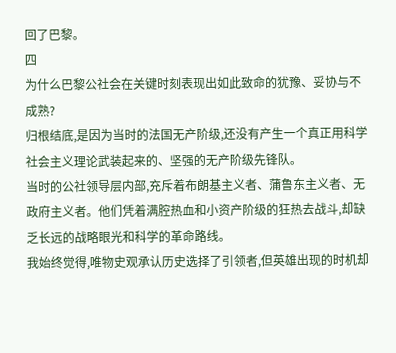回了巴黎。
四
为什么巴黎公社会在关键时刻表现出如此致命的犹豫、妥协与不成熟?
归根结底,是因为当时的法国无产阶级,还没有产生一个真正用科学社会主义理论武装起来的、坚强的无产阶级先锋队。
当时的公社领导层内部,充斥着布朗基主义者、蒲鲁东主义者、无政府主义者。他们凭着满腔热血和小资产阶级的狂热去战斗,却缺乏长远的战略眼光和科学的革命路线。
我始终觉得,唯物史观承认历史选择了引领者,但英雄出现的时机却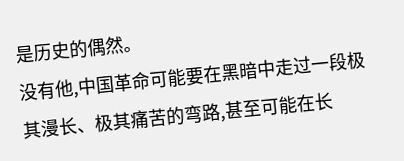是历史的偶然。
没有他,中国革命可能要在黑暗中走过一段极其漫长、极其痛苦的弯路,甚至可能在长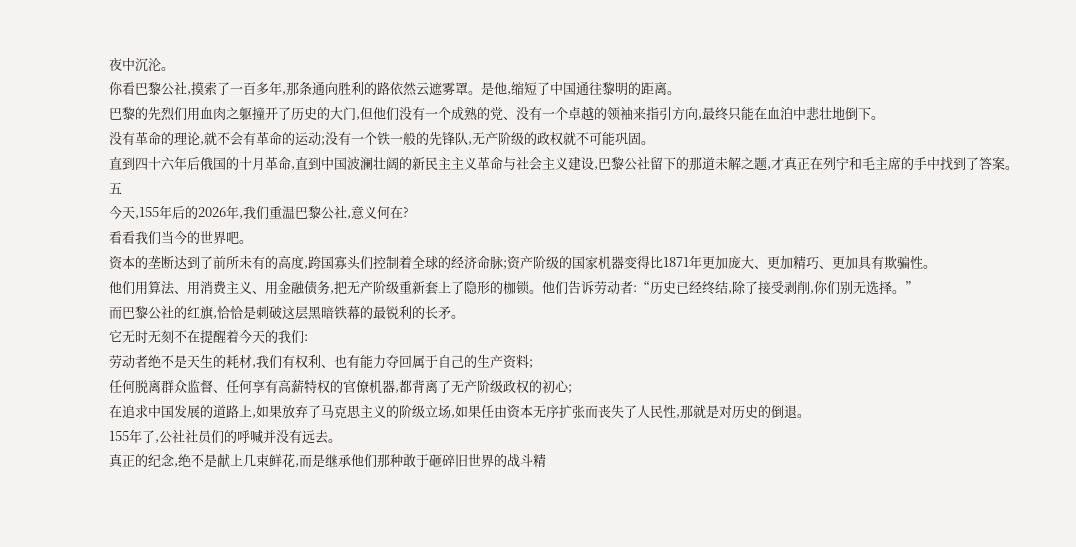夜中沉沦。
你看巴黎公社,摸索了一百多年,那条通向胜利的路依然云遮雾罩。是他,缩短了中国通往黎明的距离。
巴黎的先烈们用血肉之躯撞开了历史的大门,但他们没有一个成熟的党、没有一个卓越的领袖来指引方向,最终只能在血泊中悲壮地倒下。
没有革命的理论,就不会有革命的运动;没有一个铁一般的先锋队,无产阶级的政权就不可能巩固。
直到四十六年后俄国的十月革命,直到中国波澜壮阔的新民主主义革命与社会主义建设,巴黎公社留下的那道未解之题,才真正在列宁和毛主席的手中找到了答案。
五
今天,155年后的2026年,我们重温巴黎公社,意义何在?
看看我们当今的世界吧。
资本的垄断达到了前所未有的高度,跨国寡头们控制着全球的经济命脉;资产阶级的国家机器变得比1871年更加庞大、更加精巧、更加具有欺骗性。
他们用算法、用消费主义、用金融债务,把无产阶级重新套上了隐形的枷锁。他们告诉劳动者:“历史已经终结,除了接受剥削,你们别无选择。”
而巴黎公社的红旗,恰恰是刺破这层黑暗铁幕的最锐利的长矛。
它无时无刻不在提醒着今天的我们:
劳动者绝不是天生的耗材,我们有权利、也有能力夺回属于自己的生产资料;
任何脱离群众监督、任何享有高薪特权的官僚机器,都背离了无产阶级政权的初心;
在追求中国发展的道路上,如果放弃了马克思主义的阶级立场,如果任由资本无序扩张而丧失了人民性,那就是对历史的倒退。
155年了,公社社员们的呼喊并没有远去。
真正的纪念,绝不是献上几束鲜花,而是继承他们那种敢于砸碎旧世界的战斗精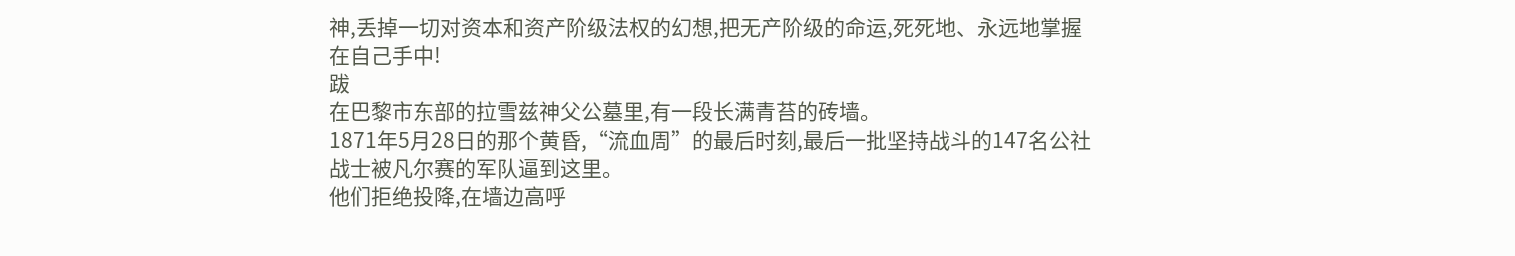神,丢掉一切对资本和资产阶级法权的幻想,把无产阶级的命运,死死地、永远地掌握在自己手中!
跋
在巴黎市东部的拉雪兹神父公墓里,有一段长满青苔的砖墙。
1871年5月28日的那个黄昏,“流血周”的最后时刻,最后一批坚持战斗的147名公社战士被凡尔赛的军队逼到这里。
他们拒绝投降,在墙边高呼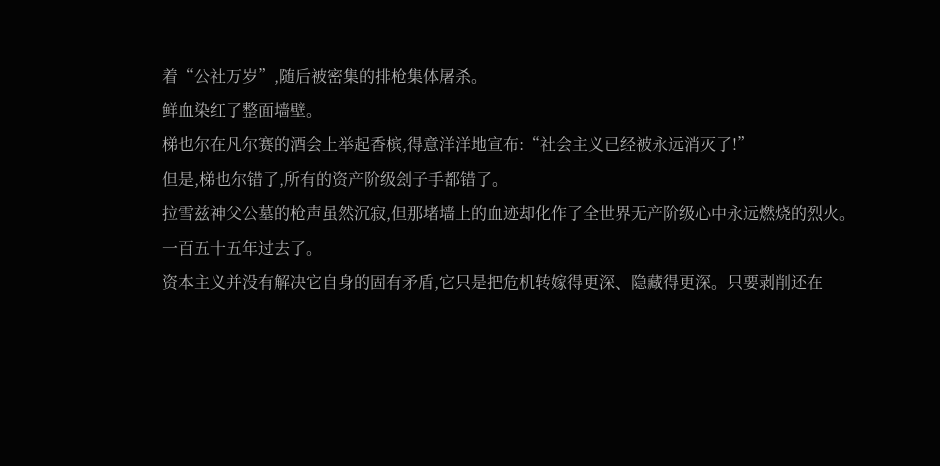着“公社万岁”,随后被密集的排枪集体屠杀。
鲜血染红了整面墙壁。
梯也尔在凡尔赛的酒会上举起香槟,得意洋洋地宣布:“社会主义已经被永远消灭了!”
但是,梯也尔错了,所有的资产阶级刽子手都错了。
拉雪兹神父公墓的枪声虽然沉寂,但那堵墙上的血迹却化作了全世界无产阶级心中永远燃烧的烈火。
一百五十五年过去了。
资本主义并没有解决它自身的固有矛盾,它只是把危机转嫁得更深、隐藏得更深。只要剥削还在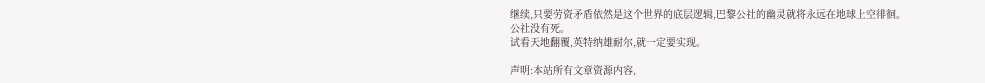继续,只要劳资矛盾依然是这个世界的底层逻辑,巴黎公社的幽灵就将永远在地球上空徘徊。
公社没有死。
试看天地翻覆,英特纳雄耐尔,就一定要实现。

声明:本站所有文章资源内容,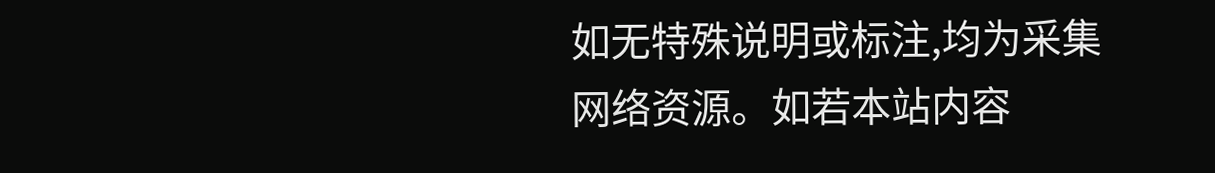如无特殊说明或标注,均为采集网络资源。如若本站内容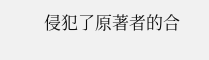侵犯了原著者的合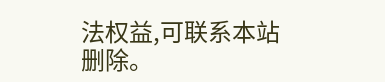法权益,可联系本站删除。